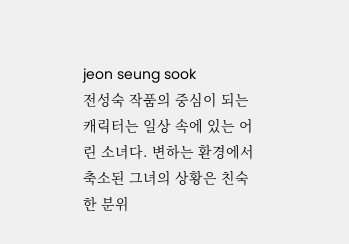jeon seung sook
전성숙 작품의 중심이 되는 캐릭터는 일상 속에 있는 어린 소녀다. 변하는 환경에서 축소된 그녀의 상황은 친숙한 분위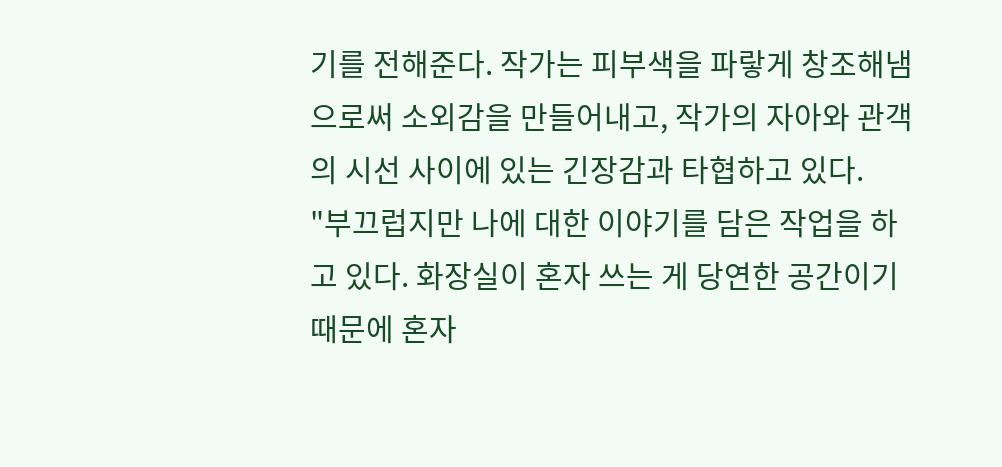기를 전해준다. 작가는 피부색을 파랗게 창조해냄으로써 소외감을 만들어내고, 작가의 자아와 관객의 시선 사이에 있는 긴장감과 타협하고 있다.
"부끄럽지만 나에 대한 이야기를 담은 작업을 하고 있다. 화장실이 혼자 쓰는 게 당연한 공간이기 때문에 혼자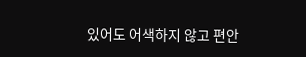있어도 어색하지 않고 편안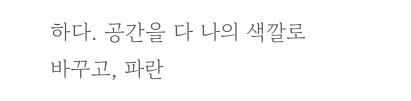하다. 공간을 다 나의 색깔로 바꾸고, 파란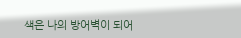색은 나의 방어벽이 되어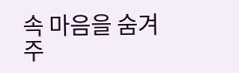속 마음을 숨겨주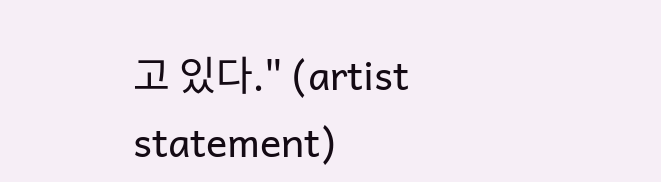고 있다." (artist statement)